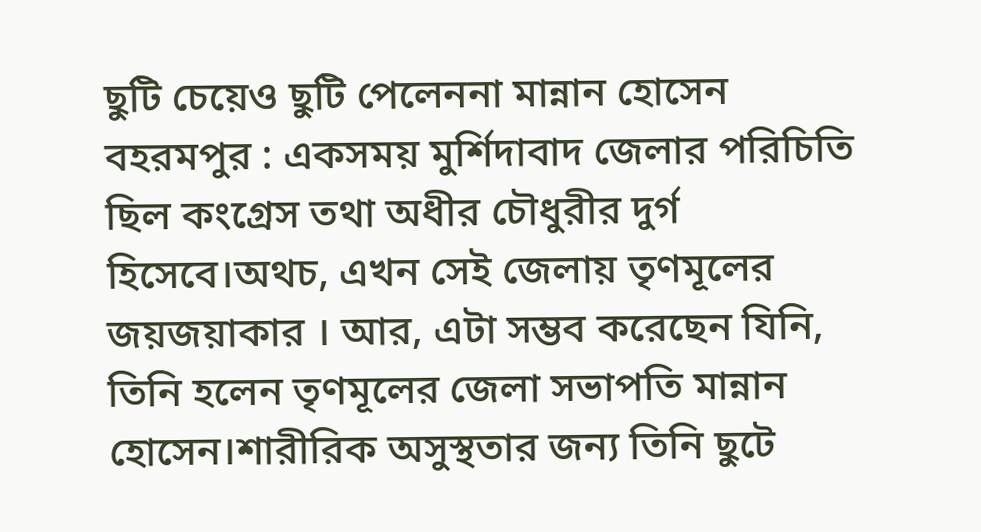ছুটি চেয়েও ছুটি পেলেননা মান্নান হোসেন
বহরমপুর : একসময় মুর্শিদাবাদ জেলার পরিচিতি ছিল কংগ্রেস তথা অধীর চৌধুরীর দুর্গ হিসেবে।অথচ, এখন সেই জেলায় তৃণমূলের জয়জয়াকার । আর, এটা সম্ভব করেছেন যিনি, তিনি হলেন তৃণমূলের জেলা সভাপতি মান্নান হোসেন।শারীরিক অসুস্থতার জন্য তিনি ছুটে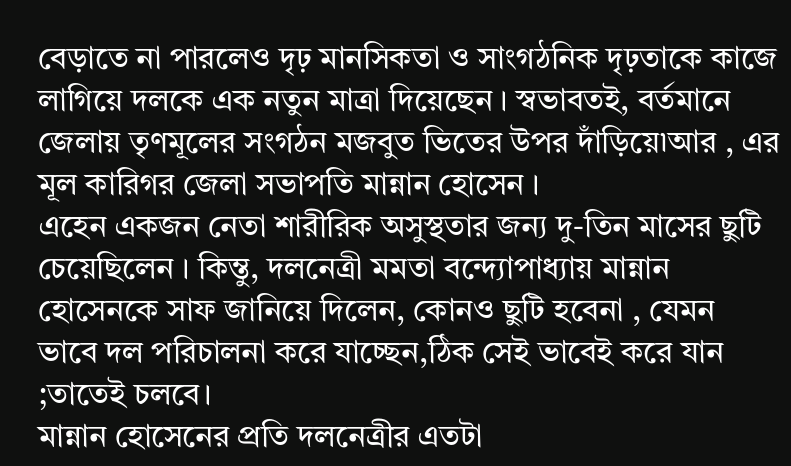বেড়াতে না পারলেও দৃঢ় মানসিকতা ও সাংগঠনিক দৃঢ়তাকে কাজে লাগিয়ে দলকে এক নতুন মাত্রা দিয়েছেন । স্বভাবতই, বর্তমানে জেলায় তৃণমূলের সংগঠন মজবুত ভিতের উপর দাঁড়িয়ে৷আর , এর মূল কারিগর জেলা সভাপতি মান্নান হোসেন ।
এহেন একজন নেতা শারীরিক অসুস্থতার জন্য দু-তিন মাসের ছুটি চেয়েছিলেন । কিম্তু, দলনেত্রী মমতা বন্দ্যোপাধ্যায় মান্নান হোসেনকে সাফ জানিয়ে দিলেন, কোনও ছুটি হবেনা , যেমন ভাবে দল পরিচালনা করে যাচ্ছেন,ঠিক সেই ভাবেই করে যান ;তাতেই চলবে।
মান্নান হোসেনের প্রতি দলনেত্রীর এতটা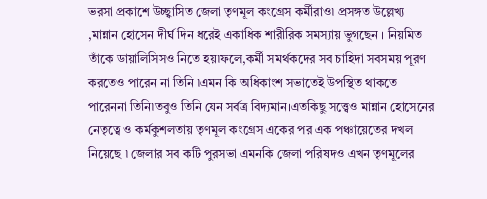ভরসা প্রকাশে উচ্ছ্বাসিত জেলা তৃণমূল কংগ্রেস কর্মীরাও৷ প্রসঙ্গত উল্লেখ্য ,মান্নান হোসেন দীর্ঘ দিন ধরেই একাধিক শারীরিক সমস্যায় ভুগছেন । নিয়মিত তাঁকে ডায়ালিসিসও নিতে হয়৷ফলে,কর্মী সমর্থকদের সব চাহিদা সবসময় পূরণ করতেও পারেন না তিনি ৷এমন কি অধিকাংশ সভাতেই উপস্থিত থাকতে পারেননা তিনি৷তবুও তিনি যেন সর্বত্র বিদ্যমান।এতকিছু সত্ত্বেও মান্নান হোসেনের নেতৃত্বে ও কর্মকুশলতায় তৃণমূল কংগ্রেস একের পর এক পঞ্চায়েতের দখল নিয়েছে ৷ জেলার সব কটি পুরসভা এমনকি জেলা পরিষদও এখন তৃণমূলের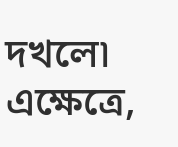দখলে৷
এক্ষেত্রে,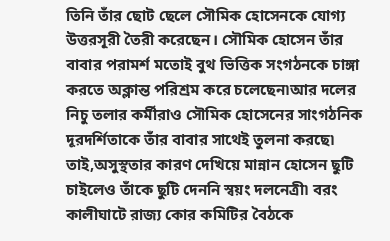তিনি তাঁর ছোট ছেলে সৌমিক হোসেনকে যোগ্য উত্তরসূরী তৈরী করেছেন। সৌমিক হোসেন তাঁর বাবার পরামর্শ মতোই বুথ ভিত্তিক সংগঠনকে চাঙ্গা করতে অক্লান্ত পরিশ্রম করে চলেছেন৷আর দলের নিচু তলার কর্মীরাও সৌমিক হোসেনের সাংগঠনিক দূরদর্শিতাকে তাঁর বাবার সাথেই তুলনা করছে৷ তাই,অসুস্থতার কারণ দেখিয়ে মান্নান হোসেন ছুটি চাইলেও তাঁকে ছুটি দেননি স্বয়ং দলনেত্রী৷ বরং কালীঘাটে রাজ্য কোর কমিটির বৈঠকে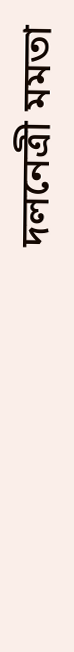দলনেত্রী মমতা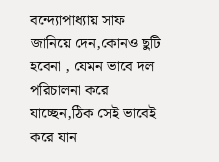বন্দ্যোপাধ্যায় সাফ জানিয়ে দেন,কোনও ছুটি হবেনা , যেমন ভাবে দল পরিচালনা করে যাচ্ছেন,ঠিক সেই ভাবেই করে যান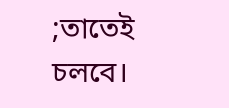;তাতেই চলবে।